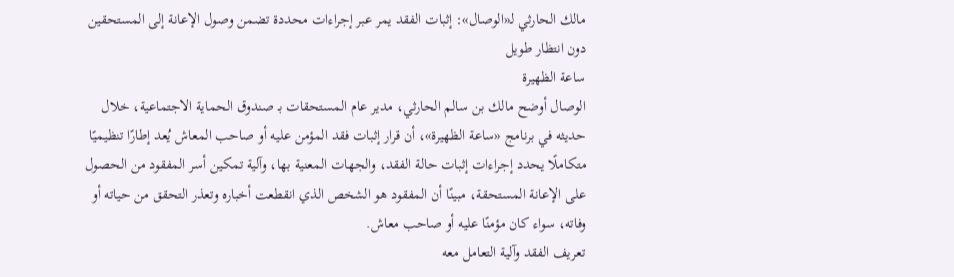مالك الحارثي لـ«الوصال»: إثبات الفقد يمر عبر إجراءات محددة تضمن وصول الإعانة إلى المستحقين دون انتظار طويل
ساعة الظهيرة
الوصال أوضح مالك بن سالم الحارثي، مدير عام المستحقات بـ صندوق الحماية الاجتماعية، خلال حديثه في برنامج «ساعة الظهيرة»، أن قرار إثبات فقد المؤمن عليه أو صاحب المعاش يُعد إطارًا تنظيميًا متكاملًا يحدد إجراءات إثبات حالة الفقد، والجهات المعنية بها، وآلية تمكين أسر المفقود من الحصول على الإعانة المستحقة، مبينًا أن المفقود هو الشخص الذي انقطعت أخباره وتعذر التحقق من حياته أو وفاته، سواء كان مؤمنًا عليه أو صاحب معاش.
تعريف الفقد وآلية التعامل معه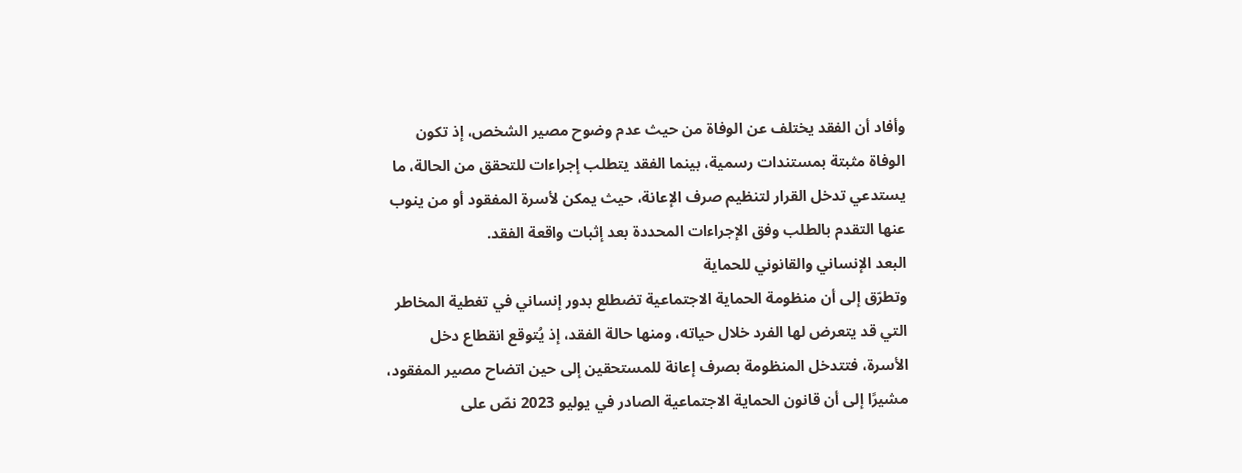وأفاد أن الفقد يختلف عن الوفاة من حيث عدم وضوح مصير الشخص، إذ تكون الوفاة مثبتة بمستندات رسمية، بينما الفقد يتطلب إجراءات للتحقق من الحالة، ما يستدعي تدخل القرار لتنظيم صرف الإعانة، حيث يمكن لأسرة المفقود أو من ينوب عنها التقدم بالطلب وفق الإجراءات المحددة بعد إثبات واقعة الفقد.
البعد الإنساني والقانوني للحماية
وتطرّق إلى أن منظومة الحماية الاجتماعية تضطلع بدور إنساني في تغطية المخاطر التي قد يتعرض لها الفرد خلال حياته، ومنها حالة الفقد، إذ يُتوقع انقطاع دخل الأسرة، فتتدخل المنظومة بصرف إعانة للمستحقين إلى حين اتضاح مصير المفقود، مشيرًا إلى أن قانون الحماية الاجتماعية الصادر في يوليو 2023 نصّ على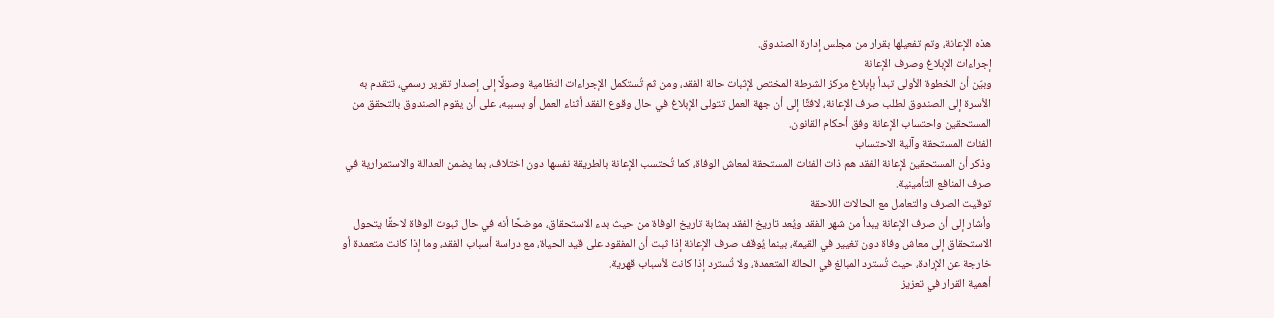هذه الإعانة، وتم تفعيلها بقرار من مجلس إدارة الصندوق.
إجراءات الإبلاغ وصرف الإعانة
وبيّن أن الخطوة الأولى تبدأ بإبلاغ مركز الشرطة المختص لإثبات حالة الفقد، ومن ثم تُستكمل الإجراءات النظامية وصولًا إلى إصدار تقرير رسمي، تتقدم به الأسرة إلى الصندوق لطلب صرف الإعانة، لافتًا إلى أن جهة العمل تتولى الإبلاغ في حال وقوع الفقد أثناء العمل أو بسببه، على أن يقوم الصندوق بالتحقق من المستحقين واحتساب الإعانة وفق أحكام القانون.
الفئات المستحقة وآلية الاحتساب
وذكر أن المستحقين لإعانة الفقد هم ذات الفئات المستحقة لمعاش الوفاة، كما تُحتسب الإعانة بالطريقة نفسها دون اختلاف، بما يضمن العدالة والاستمرارية في صرف المنافع التأمينية.
توقيت الصرف والتعامل مع الحالات اللاحقة
وأشار إلى أن صرف الإعانة يبدأ من شهر الفقد ويُعد تاريخ الفقد بمثابة تاريخ الوفاة من حيث بدء الاستحقاق، موضحًا أنه في حال ثبوت الوفاة لاحقًا يتحول الاستحقاق إلى معاش وفاة دون تغيير في القيمة، بينما يُوقف صرف الإعانة إذا ثبت أن المفقود على قيد الحياة، مع دراسة أسباب الفقد، وما إذا كانت متعمدة أو خارجة عن الإرادة، حيث تُسترد المبالغ في الحالة المتعمدة، ولا تُسترد إذا كانت لأسباب قهرية.
أهمية القرار في تعزيز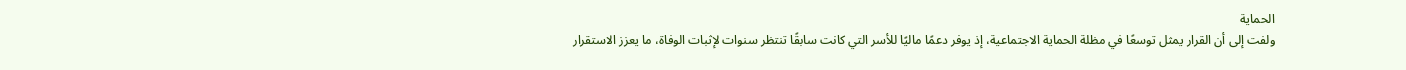الحماية
ولفت إلى أن القرار يمثل توسعًا في مظلة الحماية الاجتماعية، إذ يوفر دعمًا ماليًا للأسر التي كانت سابقًا تنتظر سنوات لإثبات الوفاة، ما يعزز الاستقرار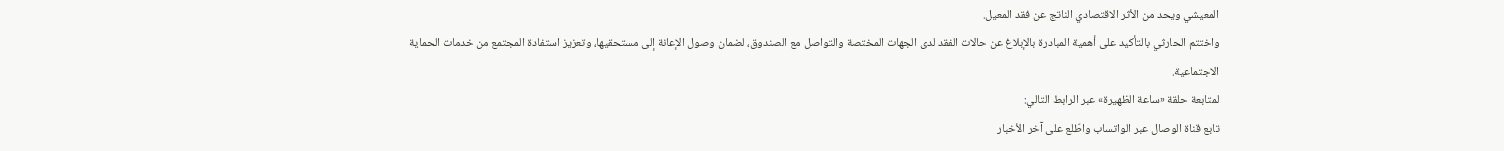المعيشي ويحد من الأثر الاقتصادي الناتج عن فقد المعيل.
واختتم الحارثي بالتأكيد على أهمية المبادرة بالإبلاغ عن حالات الفقد لدى الجهات المختصة والتواصل مع الصندوق، لضمان وصول الإعانة إلى مستحقيها، وتعزيز استفادة المجتمع من خدمات الحماية الاجتماعية.
لمتابعة حلقة «ساعة الظهيرة» عبر الرابط التالي:
تابع قناة الوصال عبر الواتساب واطّلع على آخر الأخبار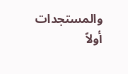والمستجدات أولاً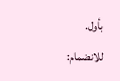بأول.
للانضمام: